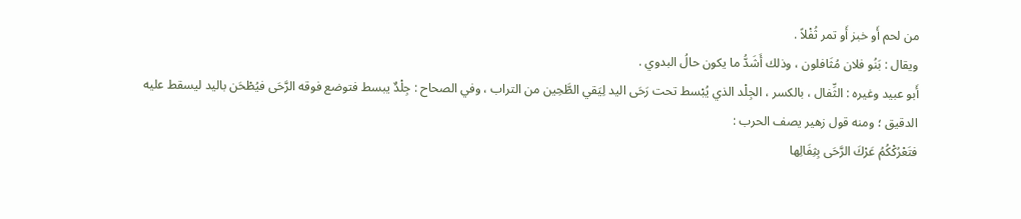من لحم أَو خبز أَو تمر ثُفْلاً .
ويقال : بَنُو فلان مُثَافلون ، وذلك أَشَدُّ ما يكون حالُ البدوي .
أَبو عبيد وغيره : الثِّفال ، بالكسر ، الجِلْد الذي يُبْسط تحت رَحَى اليد لِيَقي الطَّحِين من التراب ، وفي الصحاح : جِلْدٌ يبسط فتوضع فوقه الرَّحَى فيُطْحَن باليد ليسقط عليه الدقيق ؛ ومنه قول زهير يصف الحرب :
فتَعْرُكْكُمُ عَرْكَ الرَّحَى بِثِفَالِها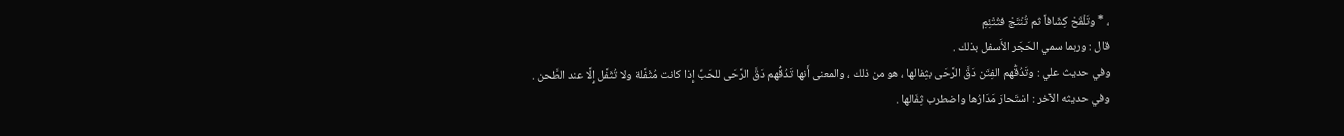، * وتَلْقَحْ كِشَافاً ثم تُنْتَجْ فتُتْئِمِ
قال : وربما سمي الحَجَر الأَسفل بذلك .
وفي حديث علي : وتَدُقُّهم الفِتَن دَقَّ الرَّحَى بثِفالها ، هو من ذلك ، والمعنى أَنها تَدُقُّهم دَقَّ الرَّحَى للحَبِّ إِذا كانت مُثْفَّلة ولا تُثَفَّل إِلَّا عند الطَّحن .
وفي حديثه الآخر : اسْتَحارَ مَدَارُها واضطرب ثِفَالها .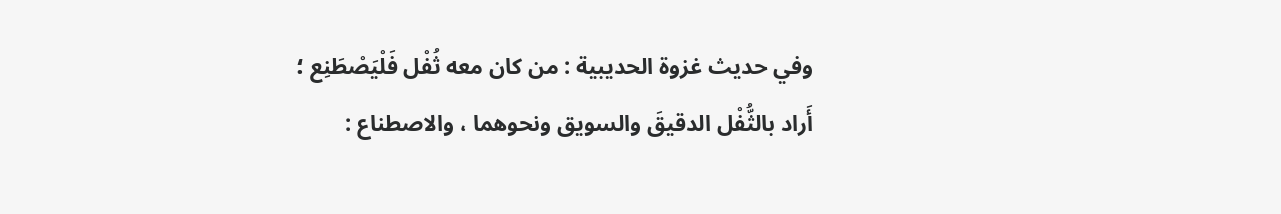وفي حديث غزوة الحديبية : من كان معه ثُفْل فَلْيَصْطَنِع ؛ أَراد بالثُّفْل الدقيقَ والسويق ونحوهما ، والاصطناع :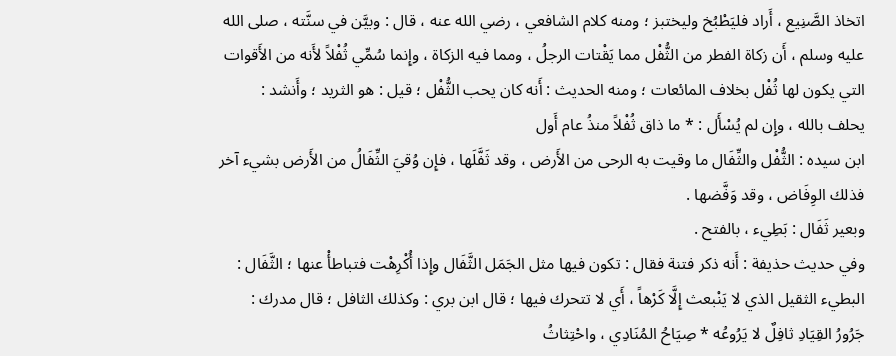اتخاذ الصَّنِيع ، أَراد فليَطْبُخ وليختبز ؛ ومنه كلام الشافعي ، رضي الله عنه ، قال : وبيَّن في سنَّته ، صلى الله عليه وسلم ، أَن زكاة الفطر من الثُّفْل مما يَقْتات الرجلُ ، ومما فيه الزكاة ، وإِنما سُمِّي ثُفْلاً لأَنه من الأَقوات التي يكون لها ثُفْل بخلاف المائعات ؛ ومنه الحديث : أَنه كان يحب الثُّفْل ؛ قيل : هو الثريد ؛ وأَنشد :
يحلف بالله ، وإِن لم يُسْأَل : * ما ذاق ثُفْلاً منذُ عام أَول
ابن سيده : الثُّفْل والثِّفَال ما وقيت به الرحى من الأَرض ، وقد ثَفَّلَها ، فإِن وُقيَ الثِّفَالُ من الأَرض بشيء آخر فذلك الوِفَاض ، وقد وَفَّضها .
وبعير ثَفَال : بَطِيء ، بالفتح .
وفي حديث حذيفة : أَنه ذكر فتنة فقال : تكون فيها مثل الجَمَل الثَّفَال وإِذا أُكْرِهْت فتباطأْ عنها ؛ الثَّفَال : البطيء الثقيل الذي لا يَنْبعث إِلَّا كَرْهاً ، أَي لا تتحرك فيها ؛ قال ابن بري : وكذلك الثافل ؛ قال مدرك :
جَرُورُ القِيَادِ ثافِلٌ لا يَرُوعُه * صِيَاحُ المُنَادِي ، واحْتِثاثُ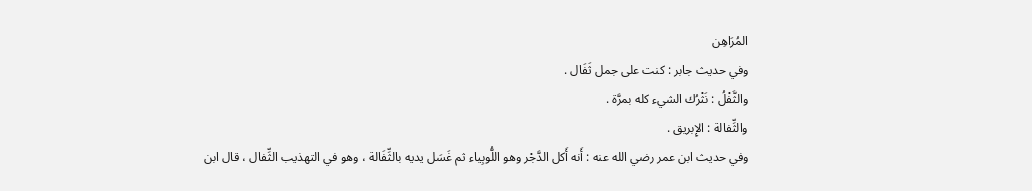المُرَاهِن
وفي حديث جابر : كنت على جمل ثَفَال .
والثَّفْلُ : نَثْرُك الشيء كله بمرَّة .
والثِّفالة : الإِبريق .
وفي حديث ابن عمر رضي الله عنه : أَنه أَكل الدَّجْر وهو اللُّوبِياء ثم غَسَل يديه بالثِّفَالة ، وهو في التهذيب الثِّفال ، قال ابن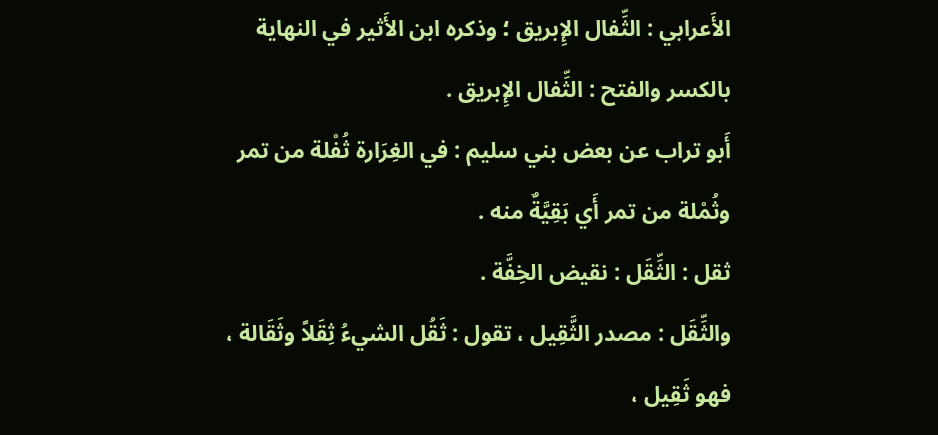الأَعرابي : الثِّفال الإِبريق ؛ وذكره ابن الأَثير في النهاية بالكسر والفتح : الثِّفال الإِبريق .
أَبو تراب عن بعض بني سليم : في الغِرَارة ثُفْلة من تمر وثُمْلة من تمر أَي بَقِيَّةٌ منه .
ثقل : الثِّقَل : نقيض الخِفَّة .
والثِّقَل : مصدر الثَّقِيل ، تقول : ثَقُل الشيءُ ثِقَلاً وثَقَالة ، فهو ثَقِيل ،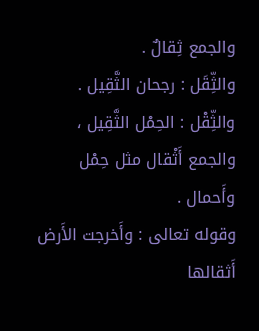والجمع ثِقالٌ .
والثِّقَل : رجحان الثَّقِيل .
والثِّقْل : الحِمْل الثَّقِيل ، والجمع أَثْقال مثل حِمْل وأَحمال .
وقوله تعالى : وأَخرجت الأَرض أَثقالها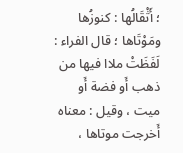؛ أَثْقَالُها : كنوزُها ومَوْتَاها ؛ قال الفراء : لَفَظَتْ ملاا فيها من ذهب أَو فضة أَو ميت ، وقيل : معناه أَخرجت موتاها ،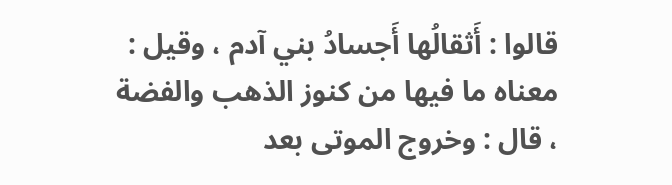قالوا : أَثقالُها أَجسادُ بني آدم ، وقيل : معناه ما فيها من كنوز الذهب والفضة ، قال : وخروج الموتى بعد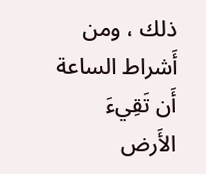ذلك ، ومن أَشراط الساعة أَن تَقِيءَ الأَرض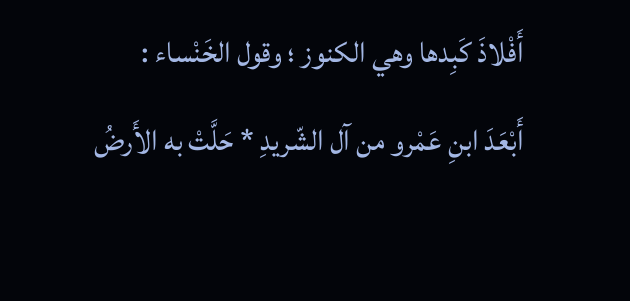أَفْلاذَ كَبِدها وهي الكنوز ؛ وقول الخَنْساء :
أَبْعَدَ ابنِ عَمْرو من آل الشّريدِ * حَلَّتْ به الأَرضُ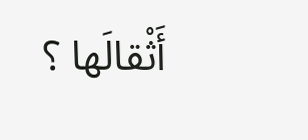أَثْقالَها ؟